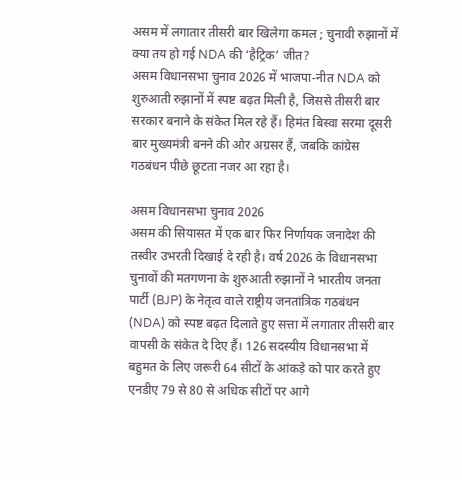असम में लगातार तीसरी बार खिलेगा कमल ; चुनावी रुझानों में क्या तय हो गई NDA की ‘हैट्रिक’ जीत?
असम विधानसभा चुनाव 2026 में भाजपा-नीत NDA को शुरुआती रुझानों में स्पष्ट बढ़त मिली है, जिससे तीसरी बार सरकार बनाने के संकेत मिल रहे हैं। हिमंत बिस्वा सरमा दूसरी बार मुख्यमंत्री बनने की ओर अग्रसर हैं, जबकि कांग्रेस गठबंधन पीछे छूटता नजर आ रहा है।

असम विधानसभा चुनाव 2026
असम की सियासत में एक बार फिर निर्णायक जनादेश की तस्वीर उभरती दिखाई दे रही है। वर्ष 2026 के विधानसभा चुनावों की मतगणना के शुरुआती रुझानों ने भारतीय जनता पार्टी (BJP) के नेतृत्व वाले राष्ट्रीय जनतांत्रिक गठबंधन (NDA) को स्पष्ट बढ़त दिलाते हुए सत्ता में लगातार तीसरी बार वापसी के संकेत दे दिए हैं। 126 सदस्यीय विधानसभा में बहुमत के लिए जरूरी 64 सीटों के आंकड़े को पार करते हुए एनडीए 79 से 80 से अधिक सीटों पर आगे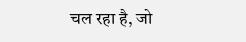चल रहा है, जो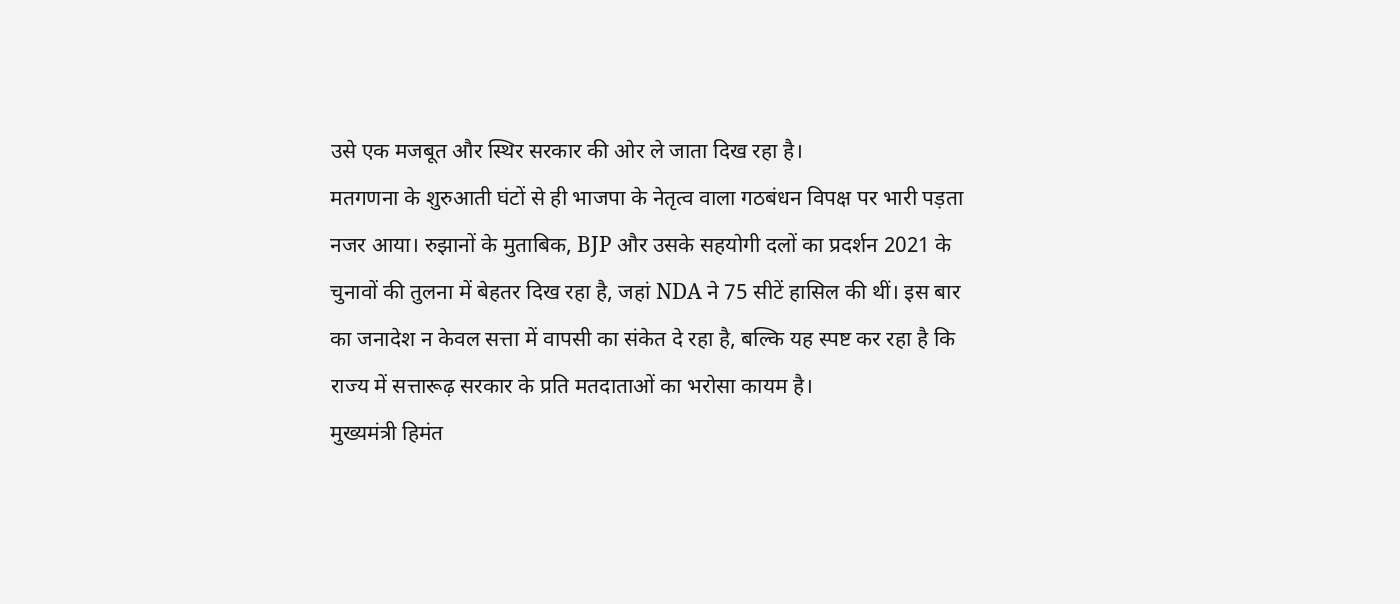उसे एक मजबूत और स्थिर सरकार की ओर ले जाता दिख रहा है।
मतगणना के शुरुआती घंटों से ही भाजपा के नेतृत्व वाला गठबंधन विपक्ष पर भारी पड़ता नजर आया। रुझानों के मुताबिक, BJP और उसके सहयोगी दलों का प्रदर्शन 2021 के चुनावों की तुलना में बेहतर दिख रहा है, जहां NDA ने 75 सीटें हासिल की थीं। इस बार का जनादेश न केवल सत्ता में वापसी का संकेत दे रहा है, बल्कि यह स्पष्ट कर रहा है कि राज्य में सत्तारूढ़ सरकार के प्रति मतदाताओं का भरोसा कायम है।
मुख्यमंत्री हिमंत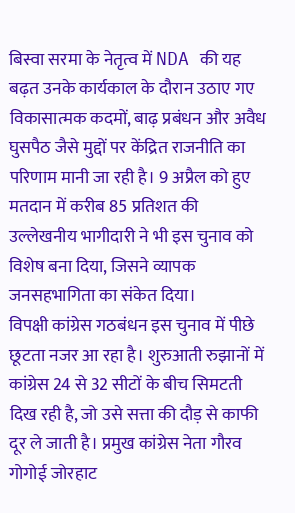बिस्वा सरमा के नेतृत्व में NDA की यह बढ़त उनके कार्यकाल के दौरान उठाए गए विकासात्मक कदमों, बाढ़ प्रबंधन और अवैध घुसपैठ जैसे मुद्दों पर केंद्रित राजनीति का परिणाम मानी जा रही है। 9 अप्रैल को हुए मतदान में करीब 85 प्रतिशत की उल्लेखनीय भागीदारी ने भी इस चुनाव को विशेष बना दिया, जिसने व्यापक जनसहभागिता का संकेत दिया।
विपक्षी कांग्रेस गठबंधन इस चुनाव में पीछे छूटता नजर आ रहा है। शुरुआती रुझानों में कांग्रेस 24 से 32 सीटों के बीच सिमटती दिख रही है, जो उसे सत्ता की दौड़ से काफी दूर ले जाती है। प्रमुख कांग्रेस नेता गौरव गोगोई जोरहाट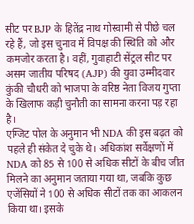सीट पर BJP के हितेंद्र नाथ गोस्वामी से पीछे चल रहे हैं, जो इस चुनाव में विपक्ष की स्थिति को और कमजोर करता है। वहीं, गुवाहाटी सेंट्रल सीट पर असम जातीय परिषद (AJP) की युवा उम्मीदवार कुंकी चौधरी को भाजपा के वरिष्ठ नेता विजय गुप्ता के खिलाफ कड़ी चुनौती का सामना करना पड़ रहा है।
एग्जिट पोल के अनुमान भी NDA की इस बढ़त को पहले ही संकेत दे चुके थे। अधिकांश सर्वेक्षणों में NDA को 85 से 100 से अधिक सीटों के बीच जीत मिलने का अनुमान जताया गया था, जबकि कुछ एजेंसियों ने 100 से अधिक सीटों तक का आकलन किया था। इसके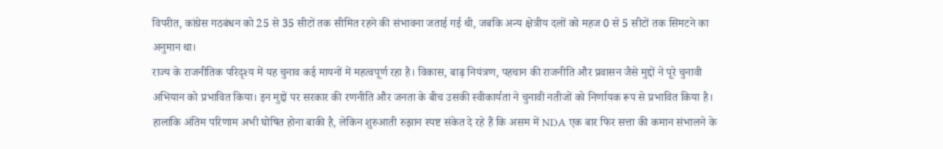विपरीत, कांग्रेस गठबंधन को 25 से 35 सीटों तक सीमित रहने की संभावना जताई गई थी, जबकि अन्य क्षेत्रीय दलों को महज 0 से 5 सीटों तक सिमटने का अनुमान था।
राज्य के राजनीतिक परिदृश्य में यह चुनाव कई मायनों में महत्वपूर्ण रहा है। विकास, बाढ़ नियंत्रण, पहचान की राजनीति और प्रवासन जैसे मुद्दों ने पूरे चुनावी अभियान को प्रभावित किया। इन मुद्दों पर सरकार की रणनीति और जनता के बीच उसकी स्वीकार्यता ने चुनावी नतीजों को निर्णायक रूप से प्रभावित किया है।
हालांकि अंतिम परिणाम अभी घोषित होना बाकी है, लेकिन शुरुआती रुझान स्पष्ट संकेत दे रहे हैं कि असम में NDA एक बार फिर सत्ता की कमान संभालने के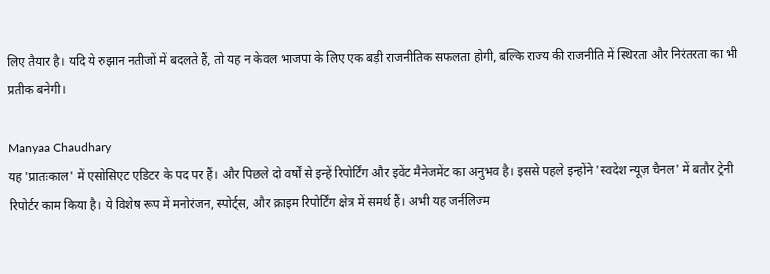लिए तैयार है। यदि ये रुझान नतीजों में बदलते हैं, तो यह न केवल भाजपा के लिए एक बड़ी राजनीतिक सफलता होगी, बल्कि राज्य की राजनीति में स्थिरता और निरंतरता का भी प्रतीक बनेगी।

Manyaa Chaudhary
यह 'प्रातःकाल' में एसोसिएट एडिटर के पद पर हैं। और पिछले दो वर्षों से इन्हें रिपोर्टिंग और इवेंट मैनेजमेंट का अनुभव है। इससे पहले इन्होंने 'स्वदेश न्यूज़ चैनल' में बतौर ट्रेनी रिपोर्टर काम किया है। ये विशेष रूप में मनोरंजन, स्पोर्ट्स, और क्राइम रिपोर्टिंग क्षेत्र में समर्थ हैं। अभी यह जर्नलिज्म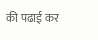की पढाई कर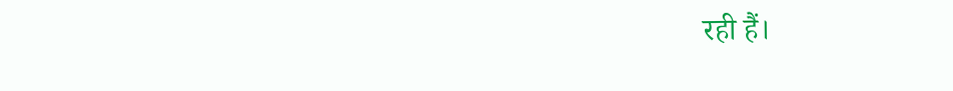रही हैं।